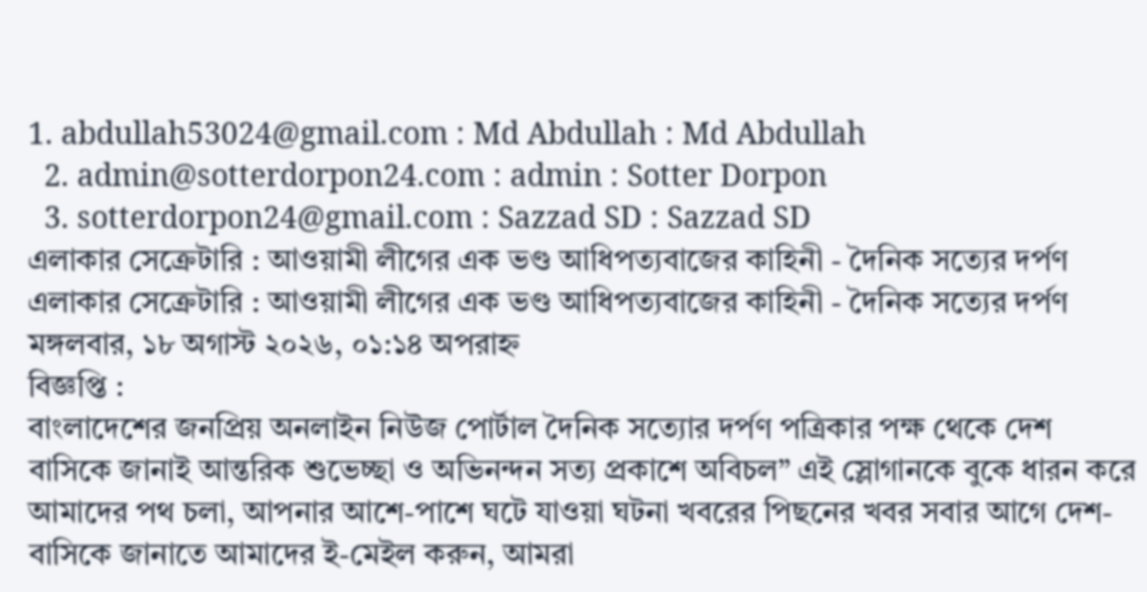1. abdullah53024@gmail.com : Md Abdullah : Md Abdullah
  2. admin@sotterdorpon24.com : admin : Sotter Dorpon
  3. sotterdorpon24@gmail.com : Sazzad SD : Sazzad SD
এলাকার সেক্রেটারি : আওয়ামী লীগের এক ভণ্ড আধিপত্যবাজের কাহিনী - দৈনিক সত্যের দর্পণ এলাকার সেক্রেটারি : আওয়ামী লীগের এক ভণ্ড আধিপত্যবাজের কাহিনী - দৈনিক সত্যের দর্পণ
মঙ্গলবার, ১৮ অগাস্ট ২০২৬, ০১:১৪ অপরাহ্ন
বিজ্ঞপ্তি :
বাংলাদেশের জনপ্রিয় অনলাইন নিউজ পোর্টাল দৈনিক সত্যোর দর্পণ পত্রিকার পক্ষ থেকে দেশ বাসিকে জানাই আন্তরিক শুভেচ্ছা ও অভিনন্দন সত্য প্রকাশে অবিচল” এই স্লোগানকে বুকে ধারন করে আমাদের পথ চলা, আপনার আশে-পাশে ঘটে যাওয়া ঘটনা খবরের পিছনের খবর সবার আগে দেশ-বাসিকে জানাতে আমাদের ই-মেইল করুন, আমরা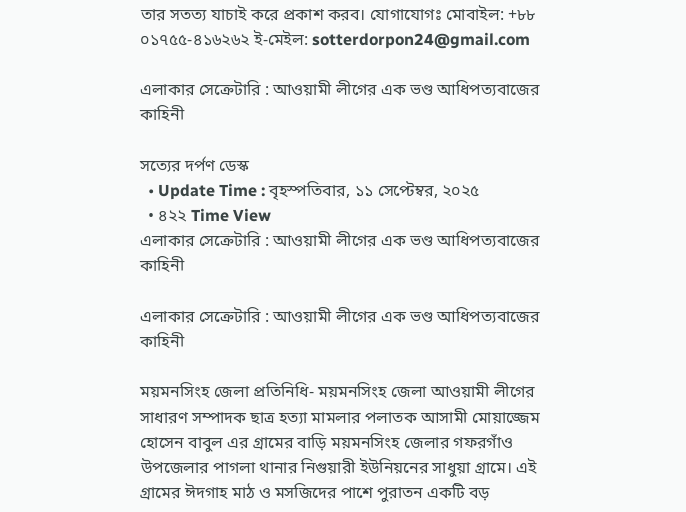তার সতত্য যাচাই করে প্রকাশ করব। যোগাযোগঃ মোবাইল: +৮৮ ০১৭৫৫-৪১৬২৬২ ই-মেইল: sotterdorpon24@gmail.com

এলাকার সেক্রেটারি : আওয়ামী লীগের এক ভণ্ড আধিপত্যবাজের কাহিনী

সত্যের দর্পণ ডেস্ক
  • Update Time : বৃহস্পতিবার, ১১ সেপ্টেম্বর, ২০২৫
  • ৪২২ Time View
এলাকার সেক্রেটারি : আওয়ামী লীগের এক ভণ্ড আধিপত্যবাজের কাহিনী

এলাকার সেক্রেটারি : আওয়ামী লীগের এক ভণ্ড আধিপত্যবাজের কাহিনী

ময়মনসিংহ জেলা প্রতিনিধি- ময়মনসিংহ জেলা আওয়ামী লীগের সাধারণ সম্পাদক ছাত্র হত্যা মামলার পলাতক আসামী মোয়াজ্জেম হোসেন বাবুল এর গ্রামের বাড়ি ময়মনসিংহ জেলার গফরগাঁও উপজেলার পাগলা থানার নিগুয়ারী ইউনিয়নের সাধুয়া গ্রামে। এই গ্রামের ঈদগাহ মাঠ ও মসজিদের পাশে পুরাতন একটি বড়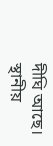দীঘি আছে। স্থানীয়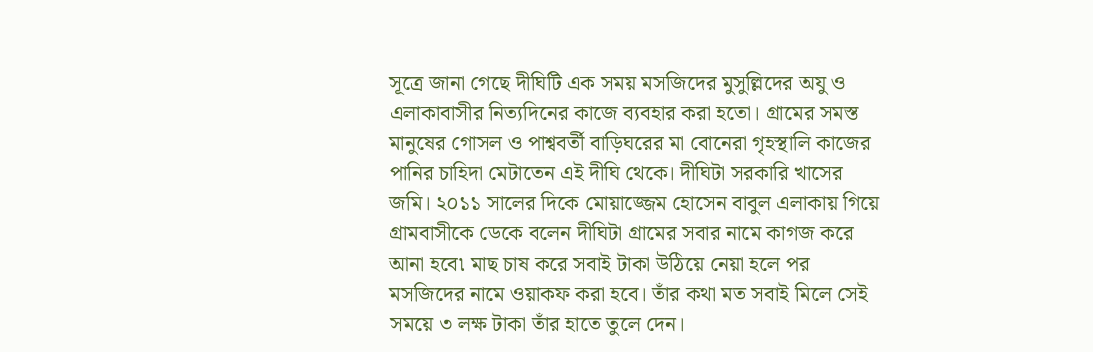সূত্রে জানা গেছে দীঘিটি এক সময় মসজিদের মুসুল্লিদের অযু ও এলাকাবাসীর নিত্যদিনের কাজে ব্যবহার করা হতো। গ্রামের সমস্ত মানুষের গোসল ও পাশ্ববর্তী বাড়িঘরের মা বোনেরা গৃহস্থালি কাজের পানির চাহিদা মেটাতেন এই দীঘি থেকে। দীঘিটা সরকারি খাসের জমি। ২০১১ সালের দিকে মোয়াজ্জেম হোসেন বাবুল এলাকায় গিয়ে গ্রামবাসীকে ডেকে বলেন দীঘিটা গ্রামের সবার নামে কাগজ করে আনা হবে৷ মাছ চাষ করে সবাই টাকা উঠিয়ে নেয়া হলে পর মসজিদের নামে ওয়াকফ করা হবে। তাঁর কথা মত সবাই মিলে সেই সময়ে ৩ লক্ষ টাকা তাঁর হাতে তুলে দেন।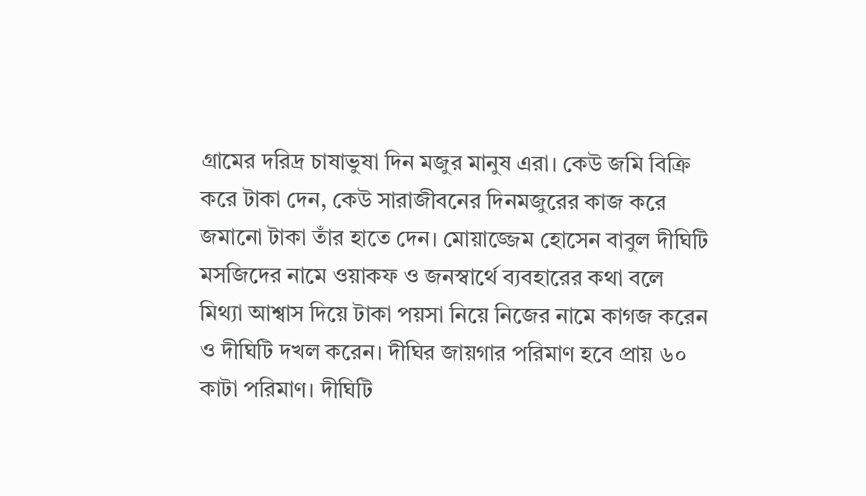গ্রামের দরিদ্র চাষাভুষা দিন মজুর মানুষ এরা। কেউ জমি বিক্রি করে টাকা দেন, কেউ সারাজীবনের দিনমজুরের কাজ করে জমানো টাকা তাঁর হাতে দেন। মোয়াজ্জেম হোসেন বাবুল দীঘিটি মসজিদের নামে ওয়াকফ ও জনস্বার্থে ব্যবহারের কথা বলে মিথ্যা আশ্বাস দিয়ে টাকা পয়সা নিয়ে নিজের নামে কাগজ করেন ও দীঘিটি দখল করেন। দীঘির জায়গার পরিমাণ হবে প্রায় ৬০ কাটা পরিমাণ। দীঘিটি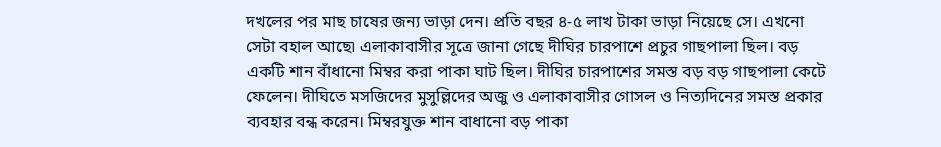দখলের পর মাছ চাষের জন্য ভাড়া দেন। প্রতি বছর ৪-৫ লাখ টাকা ভাড়া নিয়েছে সে। এখনো সেটা বহাল আছে৷ এলাকাবাসীর সূত্রে জানা গেছে দীঘির চারপাশে প্রচুর গাছপালা ছিল। বড় একটি শান বাঁধানো মিম্বর করা পাকা ঘাট ছিল। দীঘির চারপাশের সমস্ত বড় বড় গাছপালা কেটে ফেলেন। দীঘিতে মসজিদের মুসুল্লিদের অজু ও এলাকাবাসীর গোসল ও নিত্যদিনের সমস্ত প্রকার ব্যবহার বন্ধ করেন। মিম্বরযুক্ত শান বাধানো বড় পাকা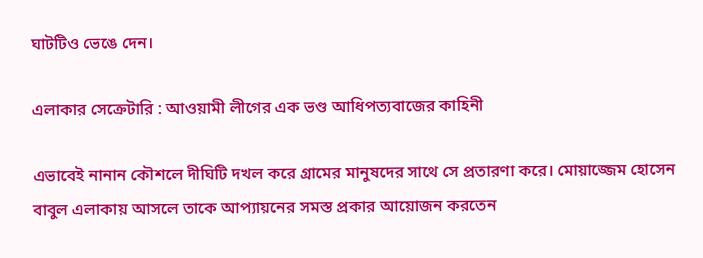ঘাটটিও ভেঙে দেন।

এলাকার সেক্রেটারি : আওয়ামী লীগের এক ভণ্ড আধিপত্যবাজের কাহিনী

এভাবেই নানান কৌশলে দীঘিটি দখল করে গ্রামের মানুষদের সাথে সে প্রতারণা করে। মোয়াজ্জেম হোসেন বাবুল এলাকায় আসলে তাকে আপ্যায়নের সমস্ত প্রকার আয়োজন করতেন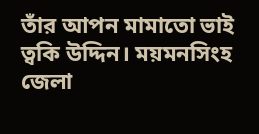তাঁর আপন মামাতো ভাই ত্বকি উদ্দিন। ময়মনসিংহ জেলা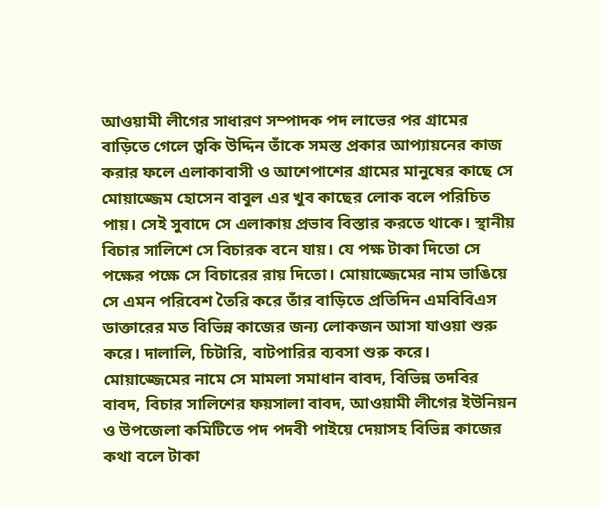আওয়ামী লীগের সাধারণ সম্পাদক পদ লাভের পর গ্রামের বাড়িতে গেলে ত্বকি উদ্দিন তাঁকে সমস্ত প্রকার আপ্যায়নের কাজ করার ফলে এলাকাবাসী ও আশেপাশের গ্রামের মানুষের কাছে সে মোয়াজ্জেম হোসেন বাবুল এর খুব কাছের লোক বলে পরিচিত পায়। সেই সুবাদে সে এলাকায় প্রভাব বিস্তার করতে থাকে। স্থানীয় বিচার সালিশে সে বিচারক বনে যায়। যে পক্ষ টাকা দিতো সে পক্ষের পক্ষে সে বিচারের রায় দিতো। মোয়াজ্জেমের নাম ভাঙিয়ে সে এমন পরিবেশ তৈরি করে তাঁর বাড়িতে প্রতিদিন এমবিবিএস ডাক্তারের মত বিভিন্ন কাজের জন্য লোকজন আসা যাওয়া শুরু করে। দালালি, চিটারি, বাটপারির ব্যবসা শুরু করে। মোয়াজ্জেমের নামে সে মামলা সমাধান বাবদ, বিভিন্ন তদবির বাবদ, বিচার সালিশের ফয়সালা বাবদ, আওয়ামী লীগের ইউনিয়ন ও উপজেলা কমিটিতে পদ পদবী পাইয়ে দেয়াসহ বিভিন্ন কাজের কথা বলে টাকা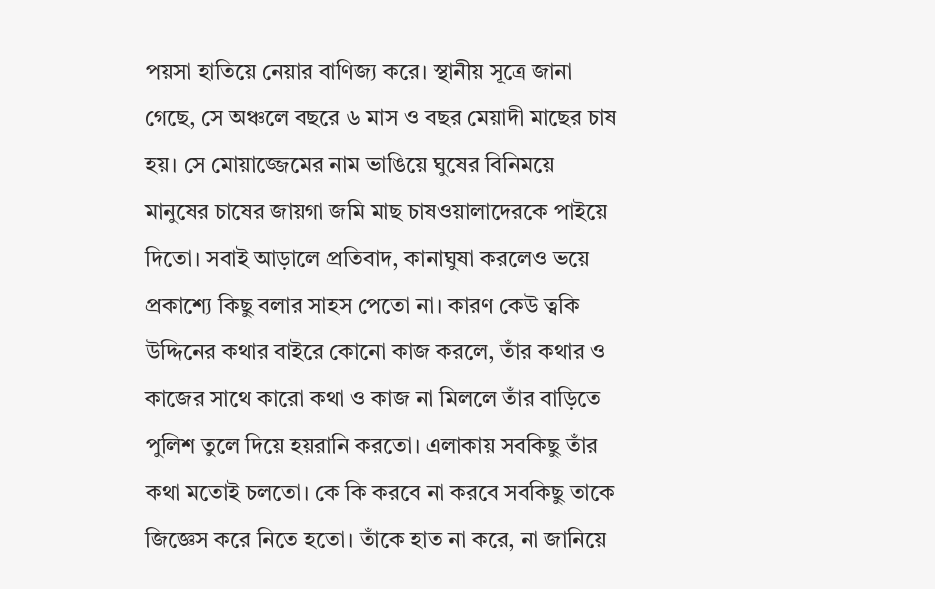পয়সা হাতিয়ে নেয়ার বাণিজ্য করে। স্থানীয় সূত্রে জানা গেছে, সে অঞ্চলে বছরে ৬ মাস ও বছর মেয়াদী মাছের চাষ হয়। সে মোয়াজ্জেমের নাম ভাঙিয়ে ঘুষের বিনিময়ে মানুষের চাষের জায়গা জমি মাছ চাষওয়ালাদেরকে পাইয়ে দিতো। সবাই আড়ালে প্রতিবাদ, কানাঘুষা করলেও ভয়ে প্রকাশ্যে কিছু বলার সাহস পেতো না। কারণ কেউ ত্বকি উদ্দিনের কথার বাইরে কোনো কাজ করলে, তাঁর কথার ও কাজের সাথে কারো কথা ও কাজ না মিললে তাঁর বাড়িতে পুলিশ তুলে দিয়ে হয়রানি করতো। এলাকায় সবকিছু তাঁর কথা মতোই চলতো। কে কি করবে না করবে সবকিছু তাকে জিজ্ঞেস করে নিতে হতো। তাঁকে হাত না করে, না জানিয়ে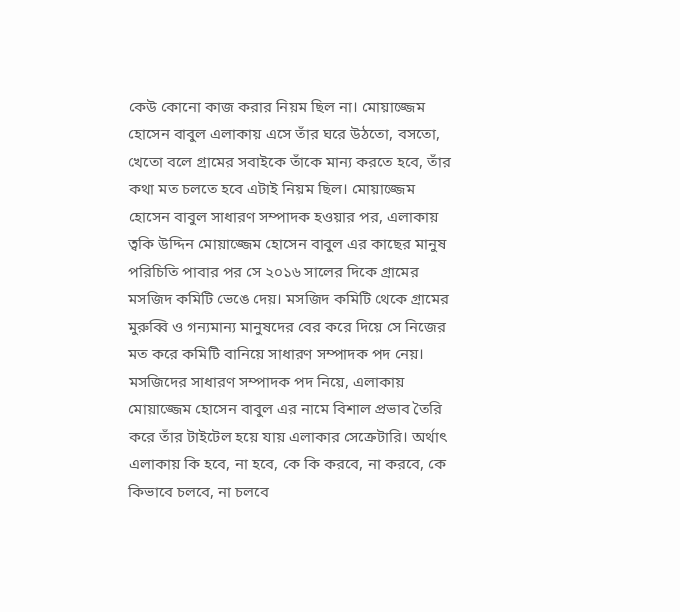কেউ কোনো কাজ করার নিয়ম ছিল না। মোয়াজ্জেম হোসেন বাবুল এলাকায় এসে তাঁর ঘরে উঠতো, বসতো, খেতো বলে গ্রামের সবাইকে তাঁকে মান্য করতে হবে, তাঁর কথা মত চলতে হবে এটাই নিয়ম ছিল। মোয়াজ্জেম হোসেন বাবুল সাধারণ সম্পাদক হওয়ার পর, এলাকায় ত্বকি উদ্দিন মোয়াজ্জেম হোসেন বাবুল এর কাছের মানুষ পরিচিতি পাবার পর সে ২০১৬ সালের দিকে গ্রামের মসজিদ কমিটি ভেঙে দেয়। মসজিদ কমিটি থেকে গ্রামের মুরুব্বি ও গন্যমান্য মানুষদের বের করে দিয়ে সে নিজের মত করে কমিটি বানিয়ে সাধারণ সম্পাদক পদ নেয়। মসজিদের সাধারণ সম্পাদক পদ নিয়ে, এলাকায় মোয়াজ্জেম হোসেন বাবুল এর নামে বিশাল প্রভাব তৈরি করে তাঁর টাইটেল হয়ে যায় এলাকার সেক্রেটারি। অর্থাৎ এলাকায় কি হবে, না হবে, কে কি করবে, না করবে, কে কিভাবে চলবে, না চলবে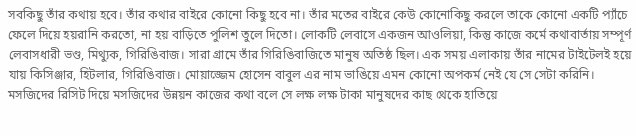সবকিছু তাঁর কথায় হবে। তাঁর কথার বাইরে কোনো কিছু হবে না। তাঁর মতের বাইরে কেউ কোনোকিছু করলে তাকে কোনো একটি প্যাঁচে ফেলে দিয়ে হয়রানি করতো, না হয় বাড়িতে পুলিশ তুলে দিতো। লোকটি লেবাসে একজন আওলিয়া, কিন্তু কাজে কর্মে কথাবার্তায় সম্পূর্ণ লেবাসধারী ভণ্ড, মিথ্যুক, গিরিঙিবাজ। সারা গ্রামে তাঁর গিরিঙিবাজিতে মানুষ অতিষ্ঠ ছিল। এক সময় এলাকায় তাঁর নামের টাইটেলই হয়ে যায় কিসিঞ্জার, হিটলার, গিরিঙিবাজ। মোয়াজ্জেম হোসেন বাবুল এর নাম ভাঙিয়ে এমন কোনো অপকর্ম নেই যে সে সেটা করিনি। মসজিদের রিসিট দিয়ে মসজিদের উন্নয়ন কাজের কথা বলে সে লক্ষ লক্ষ টাকা মানুষদের কাছ থেকে হাতিয়ে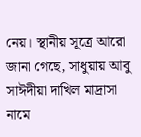নেয়। স্থানীয় সূত্রে আরো জানা গেছে, সাধুয়ায় আবু সাঈদীয়া দাখিল মাদ্রাসা নামে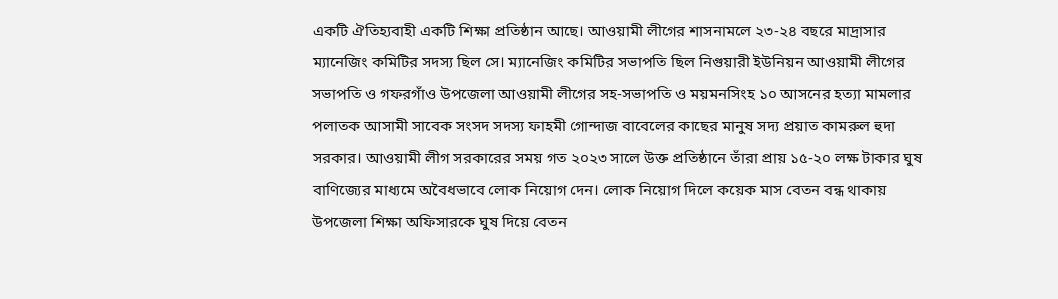একটি ঐতিহ্যবাহী একটি শিক্ষা প্রতিষ্ঠান আছে। আওয়ামী লীগের শাসনামলে ২৩-২৪ বছরে মাদ্রাসার ম্যানেজিং কমিটির সদস্য ছিল সে। ম্যানেজিং কমিটির সভাপতি ছিল নিগুয়ারী ইউনিয়ন আওয়ামী লীগের সভাপতি ও গফরগাঁও উপজেলা আওয়ামী লীগের সহ-সভাপতি ও ময়মনসিংহ ১০ আসনের হত্যা মামলার পলাতক আসামী সাবেক সংসদ সদস্য ফাহমী গোন্দাজ বাবেলের কাছের মানুষ সদ্য প্রয়াত কামরুল হুদা সরকার। আওয়ামী লীগ সরকারের সময় গত ২০২৩ সালে উক্ত প্রতিষ্ঠানে তাঁরা প্রায় ১৫-২০ লক্ষ টাকার ঘুষ বাণিজ্যের মাধ্যমে অবৈধভাবে লোক নিয়োগ দেন। লোক নিয়োগ দিলে কয়েক মাস বেতন বন্ধ থাকায় উপজেলা শিক্ষা অফিসারকে ঘুষ দিয়ে বেতন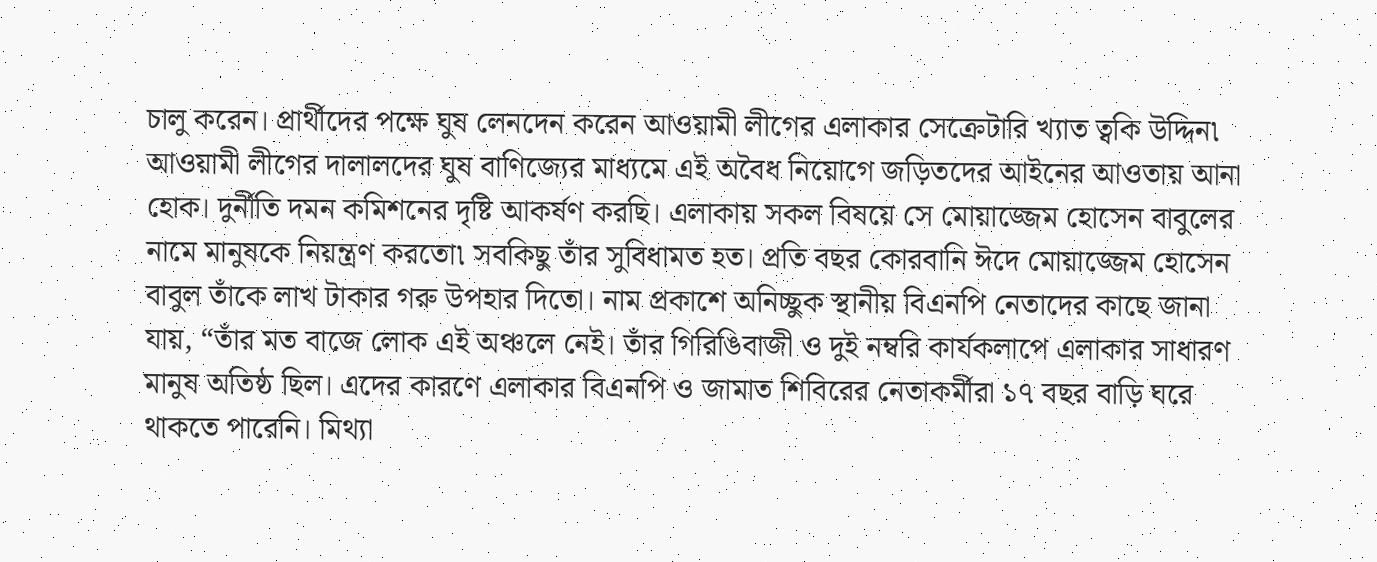চালু করেন। প্রার্থীদের পক্ষে ঘুষ লেনদেন করেন আওয়ামী লীগের এলাকার সেক্রেটারি খ্যাত ত্বকি উদ্দিন৷ আওয়ামী লীগের দালালদের ঘুষ বাণিজ্যের মাধ্যমে এই অবৈধ নিয়োগে জড়িতদের আইনের আওতায় আনা হোক। দুর্নীতি দমন কমিশনের দৃষ্টি আকর্ষণ করছি। এলাকায় সকল বিষয়ে সে মোয়াজ্জেম হোসেন বাবুলের নামে মানুষকে নিয়ন্ত্রণ করতো৷ সবকিছু তাঁর সুবিধামত হত। প্রতি বছর কোরবানি ঈদে মোয়াজ্জেম হোসেন বাবুল তাঁকে লাখ টাকার গরু উপহার দিতো। নাম প্রকাশে অনিচ্ছুক স্থানীয় বিএনপি নেতাদের কাছে জানা যায়, “তাঁর মত বাজে লোক এই অঞ্চলে নেই। তাঁর গিরিঙিবাজী ও দুই নম্বরি কার্যকলাপে এলাকার সাধারণ মানুষ অতিষ্ঠ ছিল। এদের কারণে এলাকার বিএনপি ও জামাত শিবিরের নেতাকর্মীরা ১৭ বছর বাড়ি ঘরে থাকতে পারেনি। মিথ্যা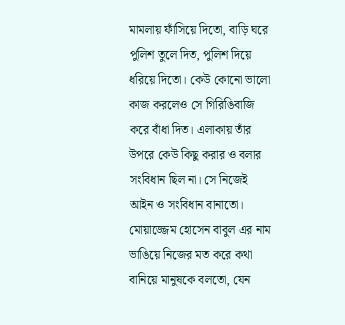মামলায় ফাঁসিয়ে দিতো, বাড়ি ঘরে পুলিশ তুলে দিত, পুলিশ দিয়ে ধরিয়ে দিতো। কেউ কোনো ভালো কাজ করলেও সে গিরিঙিবাজি করে বাঁধা দিত। এলাকায় তাঁর উপরে কেউ কিছু করার ও বলার সংবিধান ছিল না। সে নিজেই আইন ও সংবিধান বানাতো। মোয়াজ্জেম হোসেন বাবুল এর নাম ভাঙিয়ে নিজের মত করে কথা বানিয়ে মানুষকে বলতো, যেন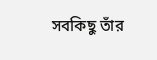সবকিছু তাঁর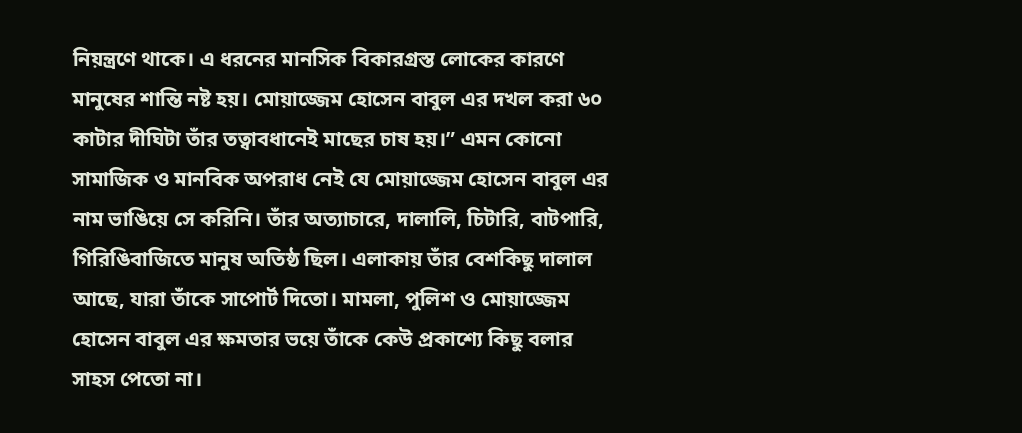নিয়ন্ত্রণে থাকে। এ ধরনের মানসিক বিকারগ্রস্ত লোকের কারণে মানুষের শান্তি নষ্ট হয়। মোয়াজ্জেম হোসেন বাবুল এর দখল করা ৬০ কাটার দীঘিটা তাঁর তত্বাবধানেই মাছের চাষ হয়।” এমন কোনো সামাজিক ও মানবিক অপরাধ নেই যে মোয়াজ্জেম হোসেন বাবুল এর নাম ভাঙিয়ে সে করিনি। তাঁর অত্যাচারে, দালালি, চিটারি, বাটপারি, গিরিঙিবাজিতে মানুষ অতিষ্ঠ ছিল। এলাকায় তাঁর বেশকিছু দালাল আছে, যারা তাঁকে সাপোর্ট দিতো। মামলা, পুলিশ ও মোয়াজ্জেম হোসেন বাবুল এর ক্ষমতার ভয়ে তাঁকে কেউ প্রকাশ্যে কিছু বলার সাহস পেতো না।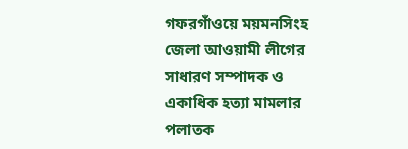গফরগাঁওয়ে ময়মনসিংহ জেলা আওয়ামী লীগের সাধারণ সম্পাদক ও একাধিক হত্যা মামলার পলাতক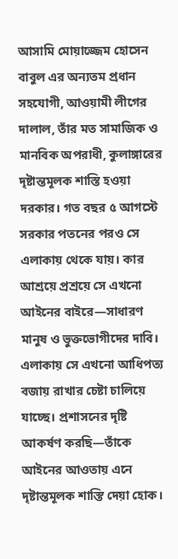আসামি মোয়াজ্জেম হোসেন বাবুল এর অন্যতম প্রধান সহযোগী, আওয়ামী লীগের দালাল, তাঁর মত সামাজিক ও মানবিক অপরাধী, কুলাঙ্গারের দৃষ্টান্তমূলক শাস্তি হওয়া দরকার। গত বছর ৫ আগস্টে সরকার পতনের পরও সে এলাকায় থেকে যায়। কার আশ্রয়ে প্রশ্রয়ে সে এখনো আইনের বাইরে—সাধারণ মানুষ ও ভুক্তভোগীদের দাবি। এলাকায় সে এখনো আধিপত্য বজায় রাখার চেষ্টা চালিয়ে যাচ্ছে। প্রশাসনের দৃষ্টি আকর্ষণ করছি—তাঁকে আইনের আওতায় এনে দৃষ্টান্তমূলক শাস্তি দেয়া হোক।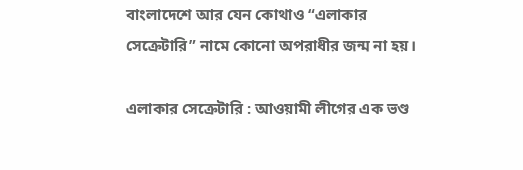বাংলাদেশে আর যেন কোথাও “এলাকার সেক্রেটারি” নামে কোনো অপরাধীর জন্ম না হয়।

এলাকার সেক্রেটারি : আওয়ামী লীগের এক ভণ্ড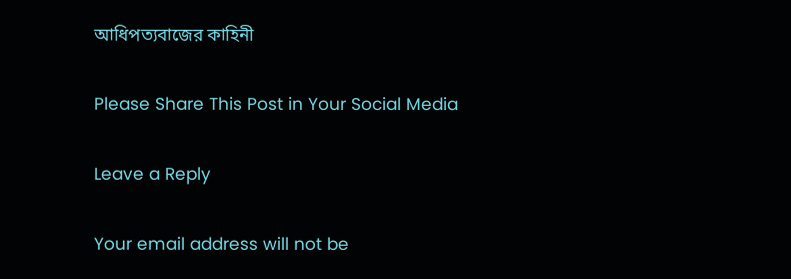আধিপত্যবাজের কাহিনী

Please Share This Post in Your Social Media

Leave a Reply

Your email address will not be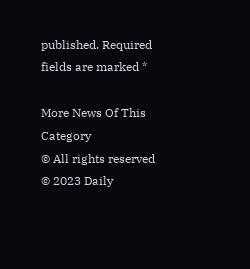published. Required fields are marked *

More News Of This Category
© All rights reserved © 2023 Daily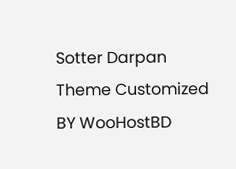Sotter Darpan
Theme Customized BY WooHostBD